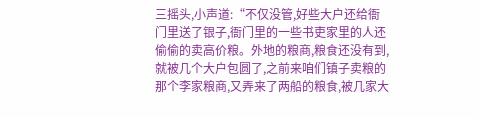三摇头,小声道:“不仅没管,好些大户还给衙门里送了银子,衙门里的一些书吏家里的人还偷偷的卖高价粮。外地的粮商,粮食还没有到,就被几个大户包圆了,之前来咱们镇子卖粮的那个李家粮商,又弄来了两船的粮食,被几家大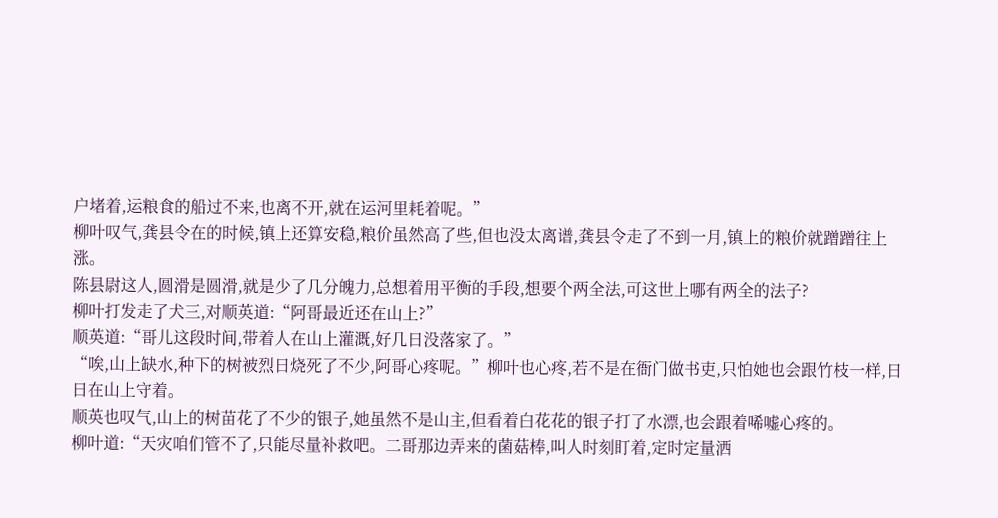户堵着,运粮食的船过不来,也离不开,就在运河里耗着呢。”
柳叶叹气,龚县令在的时候,镇上还算安稳,粮价虽然高了些,但也没太离谱,龚县令走了不到一月,镇上的粮价就蹭蹭往上涨。
陈县尉这人,圆滑是圆滑,就是少了几分魄力,总想着用平衡的手段,想要个两全法,可这世上哪有两全的法子?
柳叶打发走了犬三,对顺英道:“阿哥最近还在山上?”
顺英道:“哥儿这段时间,带着人在山上灌溉,好几日没落家了。”
“唉,山上缺水,种下的树被烈日烧死了不少,阿哥心疼呢。”柳叶也心疼,若不是在衙门做书吏,只怕她也会跟竹枝一样,日日在山上守着。
顺英也叹气,山上的树苗花了不少的银子,她虽然不是山主,但看着白花花的银子打了水漂,也会跟着唏嘘心疼的。
柳叶道:“天灾咱们管不了,只能尽量补救吧。二哥那边弄来的菌菇棒,叫人时刻盯着,定时定量洒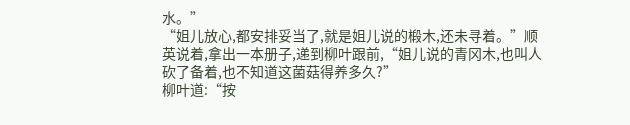水。”
“姐儿放心,都安排妥当了,就是姐儿说的椴木,还未寻着。”顺英说着,拿出一本册子,递到柳叶跟前,“姐儿说的青冈木,也叫人砍了备着,也不知道这菌菇得养多久?”
柳叶道:“按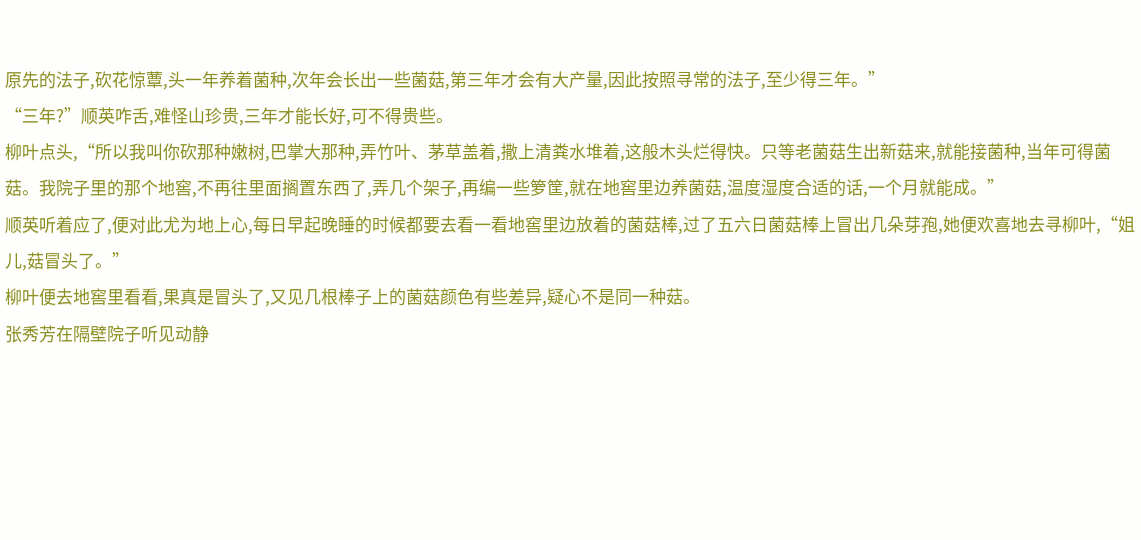原先的法子,砍花惊蕈,头一年养着菌种,次年会长出一些菌菇,第三年才会有大产量,因此按照寻常的法子,至少得三年。”
“三年?”顺英咋舌,难怪山珍贵,三年才能长好,可不得贵些。
柳叶点头,“所以我叫你砍那种嫩树,巴掌大那种,弄竹叶、茅草盖着,撒上清粪水堆着,这般木头烂得快。只等老菌菇生出新菇来,就能接菌种,当年可得菌菇。我院子里的那个地窖,不再往里面搁置东西了,弄几个架子,再编一些箩筐,就在地窖里边养菌菇,温度湿度合适的话,一个月就能成。”
顺英听着应了,便对此尤为地上心,每日早起晚睡的时候都要去看一看地窖里边放着的菌菇棒,过了五六日菌菇棒上冒出几朵芽孢,她便欢喜地去寻柳叶,“姐儿,菇冒头了。”
柳叶便去地窖里看看,果真是冒头了,又见几根棒子上的菌菇颜色有些差异,疑心不是同一种菇。
张秀芳在隔壁院子听见动静